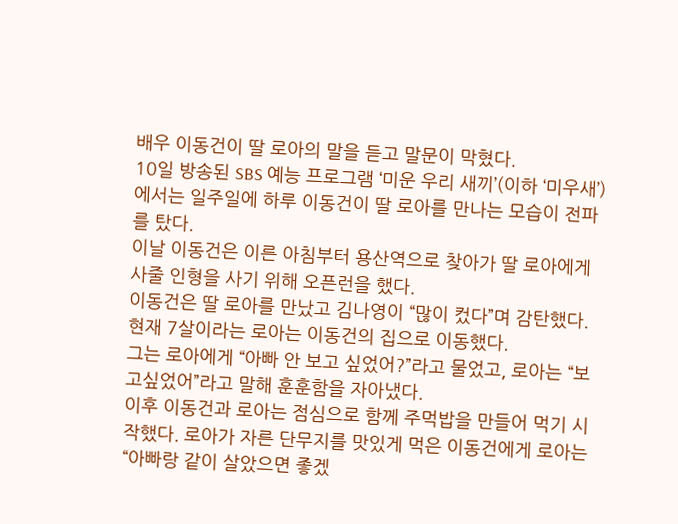배우 이동건이 딸 로아의 말을 듣고 말문이 막혔다.
10일 방송된 SBS 예능 프로그램 ‘미운 우리 새끼’(이하 ‘미우새’)에서는 일주일에 하루 이동건이 딸 로아를 만나는 모습이 전파를 탔다.
이날 이동건은 이른 아침부터 용산역으로 찾아가 딸 로아에게 사줄 인형을 사기 위해 오픈런을 했다.
이동건은 딸 로아를 만났고 김나영이 “많이 컸다”며 감탄했다. 현재 7살이라는 로아는 이동건의 집으로 이동했다.
그는 로아에게 “아빠 안 보고 싶었어?”라고 물었고, 로아는 “보고싶었어”라고 말해 훈훈함을 자아냈다.
이후 이동건과 로아는 점심으로 함께 주먹밥을 만들어 먹기 시작했다. 로아가 자른 단무지를 맛있게 먹은 이동건에게 로아는 “아빠랑 같이 살았으면 좋겠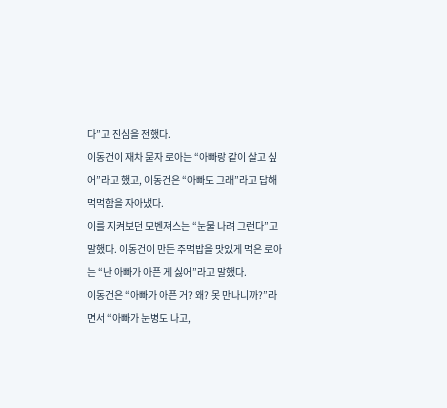다”고 진심을 전했다.
이동건이 재차 묻자 로아는 “아빠랑 같이 살고 싶어”라고 했고, 이동건은 “아빠도 그래”라고 답해 먹먹함을 자아냈다.
이를 지켜보던 모벤져스는 “눈물 나려 그런다”고 말했다. 이동건이 만든 주먹밥을 맛있게 먹은 로아는 “난 아빠가 아픈 게 싫어”라고 말했다.
이동건은 “아빠가 아픈 거? 왜? 못 만나니까?”라면서 “아빠가 눈병도 나고,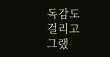독감도 걸리고 그랬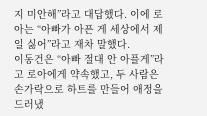지 미안해”라고 대답했다. 이에 로아는 “아빠가 아픈 게 세상에서 제일 싫어”라고 재차 말했다.
이동건은 “아빠 절대 안 아플게”라고 로아에게 약속했고, 두 사람은 손가락으로 하트를 만들어 애정을 드러냈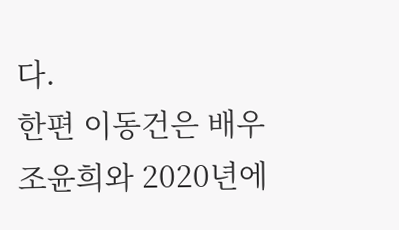다.
한편 이동건은 배우 조윤희와 2020년에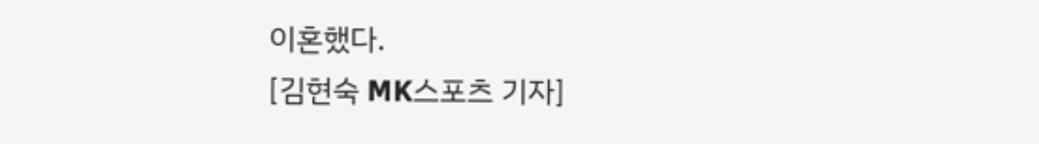이혼했다.
[김현숙 MK스포츠 기자]